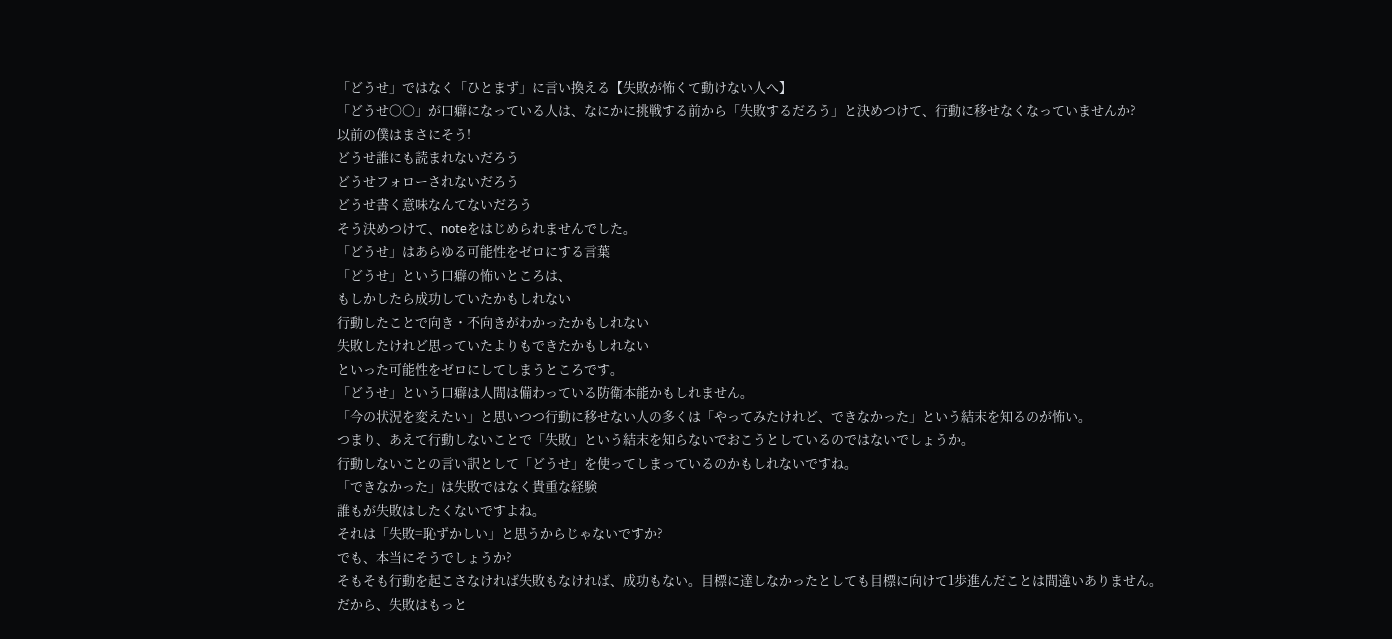「どうせ」ではなく「ひとまず」に言い換える【失敗が怖くて動けない人へ】
「どうせ〇〇」が口癖になっている人は、なにかに挑戦する前から「失敗するだろう」と決めつけて、行動に移せなくなっていませんか?
以前の僕はまさにそう!
どうせ誰にも読まれないだろう
どうせフォローされないだろう
どうせ書く意味なんてないだろう
そう決めつけて、noteをはじめられませんでした。
「どうせ」はあらゆる可能性をゼロにする言葉
「どうせ」という口癖の怖いところは、
もしかしたら成功していたかもしれない
行動したことで向き・不向きがわかったかもしれない
失敗したけれど思っていたよりもできたかもしれない
といった可能性をゼロにしてしまうところです。
「どうせ」という口癖は人間は備わっている防衛本能かもしれません。
「今の状況を変えたい」と思いつつ行動に移せない人の多くは「やってみたけれど、できなかった」という結末を知るのが怖い。
つまり、あえて行動しないことで「失敗」という結末を知らないでおこうとしているのではないでしょうか。
行動しないことの言い訳として「どうせ」を使ってしまっているのかもしれないですね。
「できなかった」は失敗ではなく貴重な経験
誰もが失敗はしたくないですよね。
それは「失敗=恥ずかしい」と思うからじゃないですか?
でも、本当にそうでしょうか?
そもそも行動を起こさなければ失敗もなければ、成功もない。目標に達しなかったとしても目標に向けて1歩進んだことは間違いありません。
だから、失敗はもっと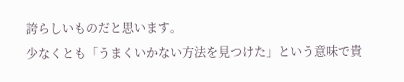誇らしいものだと思います。
少なくとも「うまくいかない方法を見つけた」という意味で貴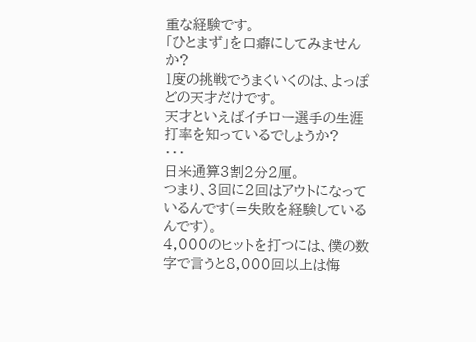重な経験です。
「ひとまず」を口癖にしてみませんか?
1度の挑戦でうまくいくのは、よっぽどの天才だけです。
天才といえばイチロー選手の生涯打率を知っているでしょうか?
・・・
日米通算3割2分2厘。
つまり、3回に2回はアウトになっているんです(=失敗を経験しているんです)。
4,000のヒットを打つには、僕の数字で言うと8,000回以上は悔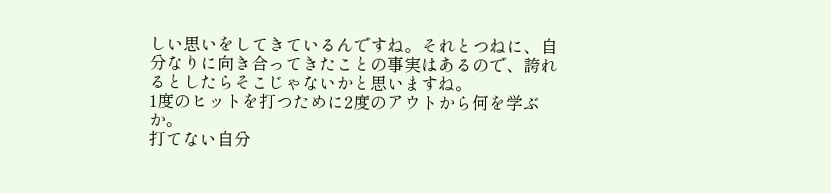しい思いをしてきているんですね。それとつねに、自分なりに向き合ってきたことの事実はあるので、誇れるとしたらそこじゃないかと思いますね。
1度のヒットを打つために2度のアウトから何を学ぶか。
打てない自分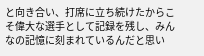と向き合い、打席に立ち続けたからこそ偉大な選手として記録を残し、みんなの記憶に刻まれているんだと思い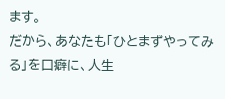ます。
だから、あなたも「ひとまずやってみる」を口癖に、人生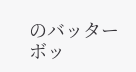のバッターボッ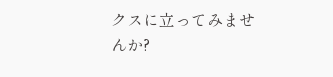クスに立ってみませんか?